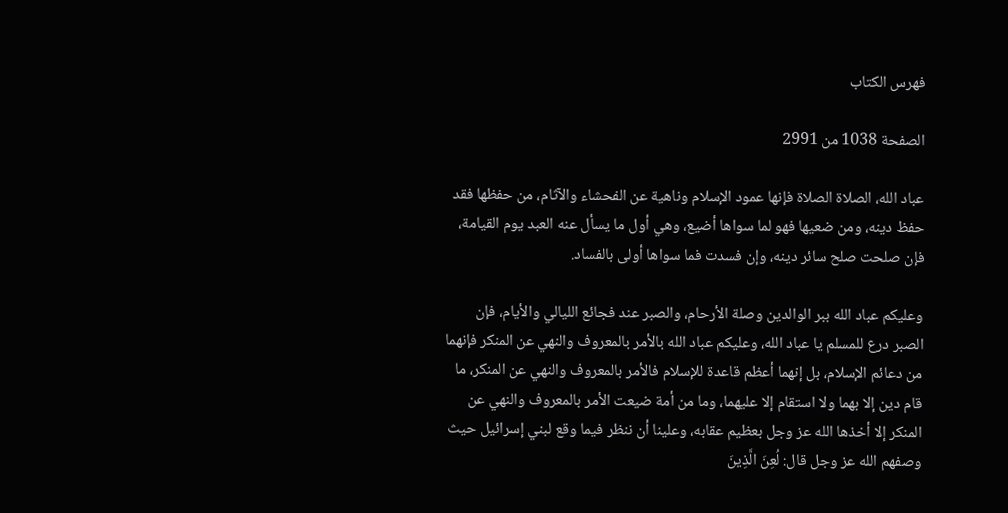فهرس الكتاب

الصفحة 1038 من 2991

عباد الله، الصلاة الصلاة فإنها عمود الإسلام وناهية عن الفحشاء والآثام، من حفظها فقد حفظ دينه، ومن ضعيها فهو لما سواها أضيع، وهي أول ما يسأل عنه العبد يوم القيامة، فإن صلحت صلح سائر دينه، وإن فسدت فما سواها أولى بالفساد.

وعليكم عباد الله ببر الوالدين وصلة الأرحام، والصبر عند فجائع الليالي والأيام، فإن الصبر درع للمسلم يا عباد الله، وعليكم عباد الله بالأمر بالمعروف والنهي عن المنكر فإنهما من دعائم الإسلام، بل إنهما أعظم قاعدة للإسلام فالأمر بالمعروف والنهي عن المنكر، ما قام دين إلا بهما ولا استقام إلا عليهما، وما من أمة ضيعت الأمر بالمعروف والنهي عن المنكر إلا أخذها الله عز وجل بعظيم عقابه، وعلينا أن ننظر فيما وقع لبني إسرائيل حيث وصفهم الله عز وجل قال: لُعِنَ الَّذِينَ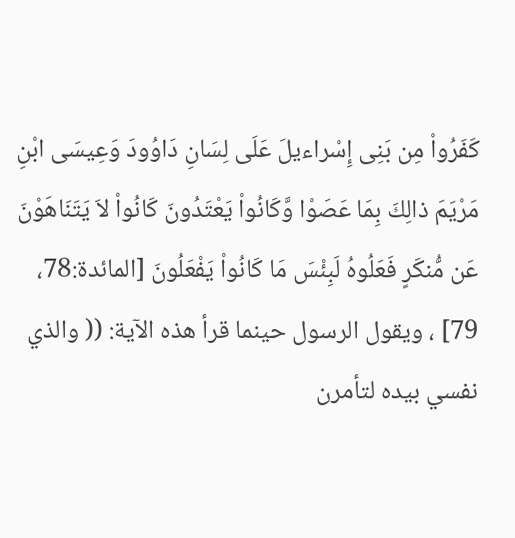كَفَرُواْ مِن بَنِى إِسْراءيلَ عَلَى لِسَانِ دَاوُودَ وَعِيسَى ابْنِ مَرْيَمَ ذالِكَ بِمَا عَصَوْا وَّكَانُواْ يَعْتَدُونَ كَانُواْ لاَ يَتَنَاهَوْنَ عَن مُّنكَرٍ فَعَلُوهُ لَبِئْسَ مَا كَانُواْ يَفْعَلُونَ [المائدة:78، 79] ، ويقول الرسول حينما قرأ هذه الآية: (( والذي نفسي بيده لتأمرن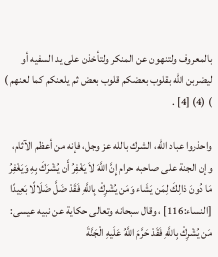بالمعروف ولتنهون عن المنكر ولتأخذن على يد السفيه أو ليضربن الله بقلوب بعضكم قلوب بعض ثم يلعنكم كما لعنهم ) ) (4) [4] .

واحذروا عباد الله، الشرك بالله عز وجل، فإنه من أعظم الآثام، وإن الجنة على صاحبه حرام إِنَّ اللَّهَ لاَ يَغْفِرُ أَن يُشْرَكَ بِهِ وَيَغْفِرُ مَا دُونَ ذالِكَ لِمَن يَشَاء وَمَن يُشْرِكْ بِاللَّهِ فَقَدْ ضَلَّ ضَلَالًا بَعِيدًا [النساء:116] ، وقال سبحانه وتعالى حكاية عن نبيه عيسى: مَن يُشْرِكْ بِاللَّهِ فَقَدْ حَرَّمَ اللَّهُ عَلَيهِ الْجَنَّةَ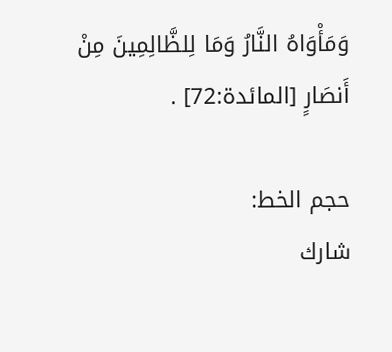وَمَأْوَاهُ النَّارُ وَمَا لِلظَّالِمِينَ مِنْ أَنصَارٍ [المائدة:72] .

حجم الخط:
شارك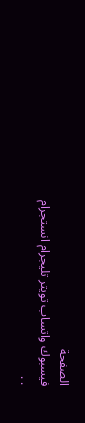الصفحة
فيسبوك واتساب تويتر تليجرام انستجرام
. .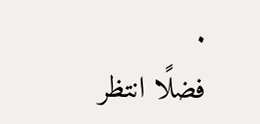.
فضلًا انتظر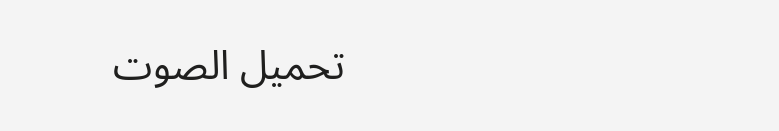تحميل الصوت